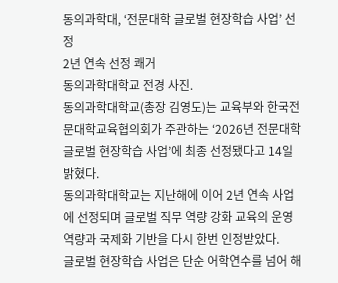동의과학대, ‘전문대학 글로벌 현장학습 사업’ 선정
2년 연속 선정 쾌거
동의과학대학교 전경 사진.
동의과학대학교(총장 김영도)는 교육부와 한국전문대학교육협의회가 주관하는 ‘2026년 전문대학 글로벌 현장학습 사업’에 최종 선정됐다고 14일 밝혔다.
동의과학대학교는 지난해에 이어 2년 연속 사업에 선정되며 글로벌 직무 역량 강화 교육의 운영 역량과 국제화 기반을 다시 한번 인정받았다.
글로벌 현장학습 사업은 단순 어학연수를 넘어 해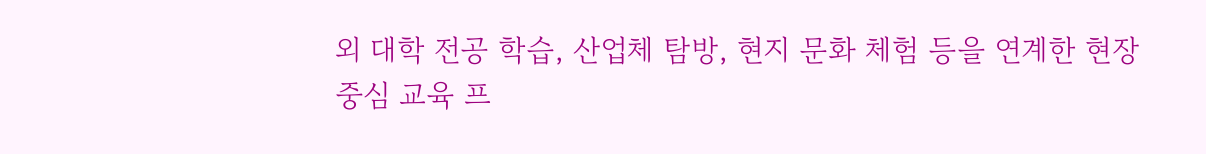외 대학 전공 학습, 산업체 탐방, 현지 문화 체험 등을 연계한 현장 중심 교육 프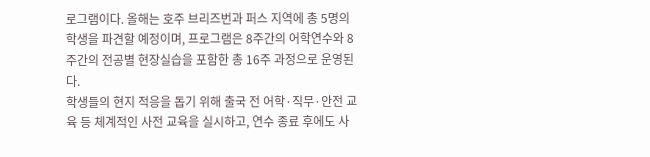로그램이다. 올해는 호주 브리즈번과 퍼스 지역에 총 5명의 학생을 파견할 예정이며, 프로그램은 8주간의 어학연수와 8주간의 전공별 현장실습을 포함한 총 16주 과정으로 운영된다.
학생들의 현지 적응을 돕기 위해 출국 전 어학·직무·안전 교육 등 체계적인 사전 교육을 실시하고, 연수 종료 후에도 사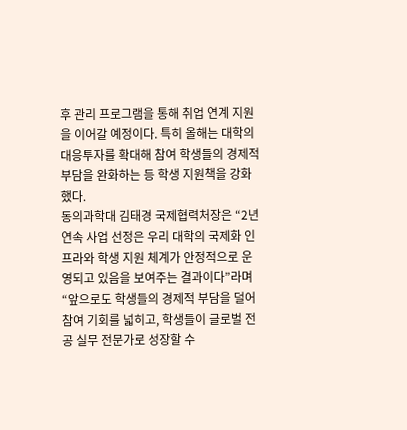후 관리 프로그램을 통해 취업 연계 지원을 이어갈 예정이다. 특히 올해는 대학의 대응투자를 확대해 참여 학생들의 경제적 부담을 완화하는 등 학생 지원책을 강화했다.
동의과학대 김태경 국제협력처장은 “2년 연속 사업 선정은 우리 대학의 국제화 인프라와 학생 지원 체계가 안정적으로 운영되고 있음을 보여주는 결과이다”라며 “앞으로도 학생들의 경제적 부담을 덜어 참여 기회를 넓히고, 학생들이 글로벌 전공 실무 전문가로 성장할 수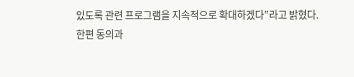있도록 관련 프로그램을 지속적으로 확대하겠다”라고 밝혔다.
한편 동의과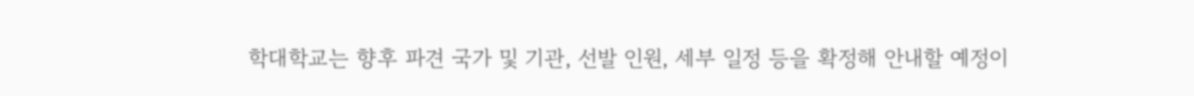학대학교는 향후 파견 국가 및 기관, 선발 인원, 세부 일정 등을 확정해 안내할 예정이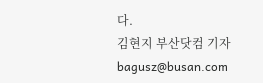다.
김현지 부산닷컴 기자 bagusz@busan.com